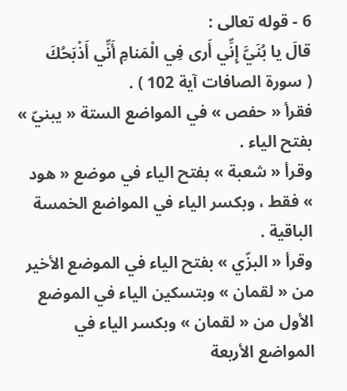6 - قوله تعالى :
قالَ يا بُنَيَّ إِنِّي أَرى فِي الْمَنامِ أَنِّي أَذْبَحُكَ
( سورة الصافات آية 102 ) .
فقرأ « حفص » في المواضع الستة « يبنيّ » بفتح الياء .
وقرأ « شعبة » بفتح الياء في موضع « هود » فقط ، وبكسر الياء في المواضع الخمسة الباقية .
وقرأ « البزّي » بفتح الياء في الموضع الأخير من « لقمان » وبتسكين الياء في الموضع الأول من « لقمان » وبكسر الياء في المواضع الأربعة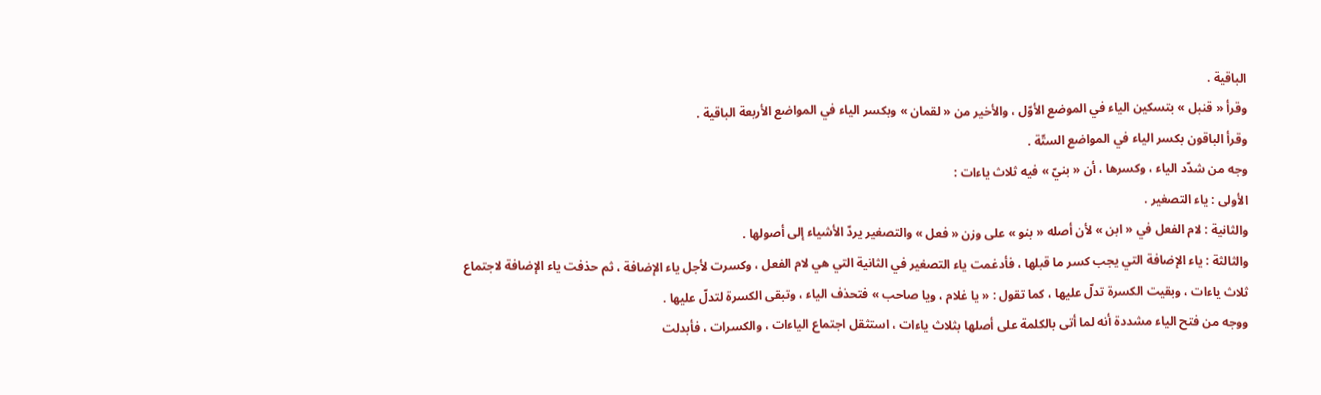الباقية .
وقرأ « قنبل » بتسكين الياء في الموضع الأوّل ، والأخير من « لقمان » وبكسر الياء في المواضع الأربعة الباقية .
وقرأ الباقون بكسر الياء في المواضع الستّة .
وجه من شدّد الياء ، وكسرها ، أن « بنيّ » فيه ثلاث ياءات :
الأولى : ياء التصغير .
والثانية : لام الفعل في « ابن » لأن أصله « بنو » على وزن « فعل » والتصغير يردّ الأشياء إلى أصولها .
والثالثة : ياء الإضافة التي يجب كسر ما قبلها ، فأدغمت ياء التصغير في الثانية التي هي لام الفعل ، وكسرت لأجل ياء الإضافة ، ثم حذفت ياء الإضافة لاجتماع ثلاث ياءات ، وبقيت الكسرة تدلّ عليها ، كما تقول : « يا غلام ، ويا صاحب » فتحذف الياء ، وتبقى الكسرة لتدلّ عليها .
ووجه من فتح الياء مشددة أنه لما أتى بالكلمة على أصلها بثلاث ياءات ، استثقل اجتماع الياءات ، والكسرات ، فأبدلت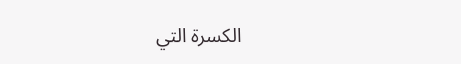الكسرة التي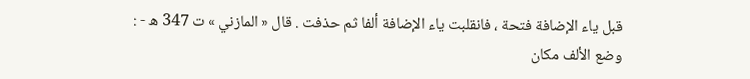قبل ياء الإضافة فتحة ، فانقلبت ياء الإضافة ألفا ثم حذفت . قال « المازني » ت 347 ه - :
وضع الألف مكان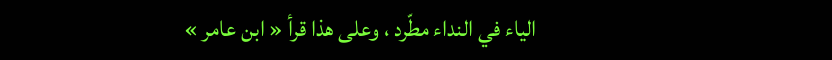الياء في النداء مطّرد ، وعلى هذا قرأ « ابن عامر »